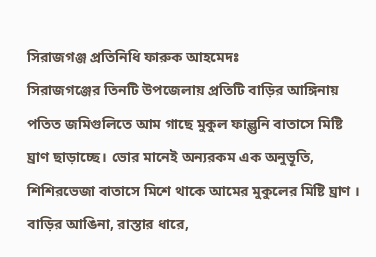সিরাজগঞ্জ প্রতিনিধি ফারুক আহমেদঃ
সিরাজগঞ্জের তিনটি উপজেলায় প্রতিটি বাড়ির আঙ্গিনায় পতিত জমিগুলিতে আম গাছে মুকুল ফাল্গুনি বাতাসে মিষ্টি ঘ্রাণ ছাড়াচ্ছে। ভোর মানেই অন্যরকম এক অনুভূতি, শিশিরভেজা বাতাসে মিশে থাকে আমের মুকুলের মিষ্টি ঘ্রাণ । বাড়ির আঙিনা, রাস্তার ধারে,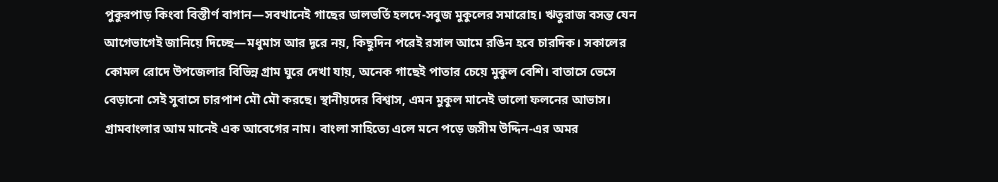পুকুরপাড় কিংবা বিস্তীর্ণ বাগান—সবখানেই গাছের ডালভর্তি হলদে-সবুজ মুকুলের সমারোহ। ঋতুরাজ বসন্ত যেন আগেভাগেই জানিয়ে দিচ্ছে—মধুমাস আর দূরে নয়, কিছুদিন পরেই রসাল আমে রঙিন হবে চারদিক। সকালের কোমল রোদে উপজেলার বিভিন্ন গ্রাম ঘুরে দেখা যায়, অনেক গাছেই পাতার চেয়ে মুকুল বেশি। বাতাসে ভেসে বেড়ানো সেই সুবাসে চারপাশ মৌ মৌ করছে। স্থানীয়দের বিশ্বাস, এমন মুকুল মানেই ভালো ফলনের আভাস। গ্রামবাংলার আম মানেই এক আবেগের নাম। বাংলা সাহিত্যে এলে মনে পড়ে জসীম উদ্দিন-এর অমর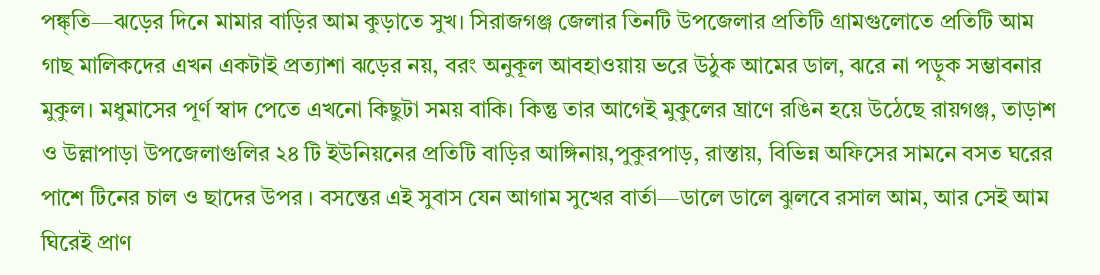পঙ্ক্তি—ঝড়ের দিনে মামার বাড়ির আম কুড়াতে সুখ। সিরাজগঞ্জ জেলার তিনটি উপজেলার প্রতিটি গ্রামগুলোতে প্রতিটি আম গাছ মালিকদের এখন একটাই প্রত্যাশা ঝড়ের নয়, বরং অনুকূল আবহাওয়ায় ভরে উঠুক আমের ডাল, ঝরে না পড়ুক সম্ভাবনার মুকুল। মধুমাসের পূর্ণ স্বাদ পেতে এখনো কিছুটা সময় বাকি। কিন্তু তার আগেই মুকুলের ঘ্রাণে রঙিন হয়ে উঠেছে রায়গঞ্জ, তাড়াশ ও উল্লাপাড়া উপজেলাগুলির ২৪ টি ইউনিয়নের প্রতিটি বাড়ির আঙ্গিনায়,পুকুরপাড়, রাস্তায়, বিভিন্ন অফিসের সামনে বসত ঘরের পাশে টিনের চাল ও ছাদের উপর । বসন্তের এই সুবাস যেন আগাম সুখের বার্তা—ডালে ডালে ঝুলবে রসাল আম, আর সেই আম ঘিরেই প্রাণ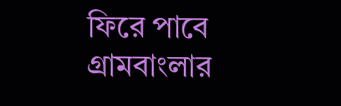ফিরে পাবে গ্রামবাংলার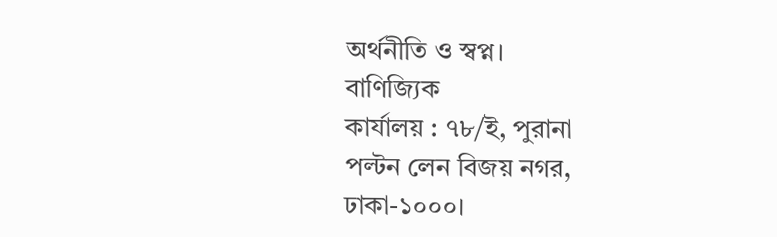অর্থনীতি ও স্বপ্ন।
বাণিজ্যিক
কার্যালয় : ৭৮/ই, পুরানা
পল্টন লেন বিজয় নগর,
ঢাকা-১০০০।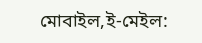মোবাইল,ই-মেইল: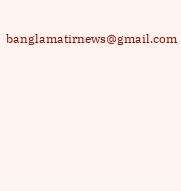banglamatirnews@gmail.com